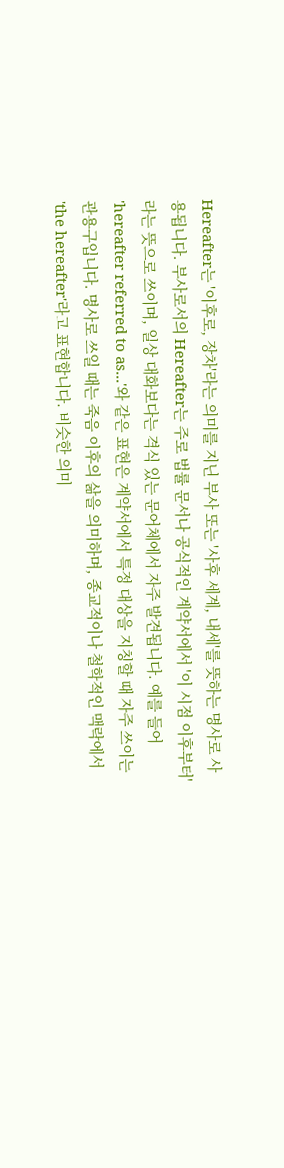Hereafter는 '이후로, 장차'라는 의미를 지닌 부사 또는 '사후 세계, 내세'를 뜻하는 명사로 사용됩니다. 부사로서의 Hereafter는 주로 법률 문서나 공식적인 계약서에서 '이 시점 이후부터'라는 뜻으로 쓰이며, 일상 대화보다는 격식 있는 문어체에서 자주 발견됩니다. 예를 들어 'hereafter referred to as...'와 같은 표현은 계약서에서 특정 대상을 지칭할 때 자주 쓰이는 관용구입니다. 명사로 쓰일 때는 죽음 이후의 삶을 의미하며, 종교적이나 철학적인 맥락에서 'the hereafter'라고 표현합니다. 비슷한 의미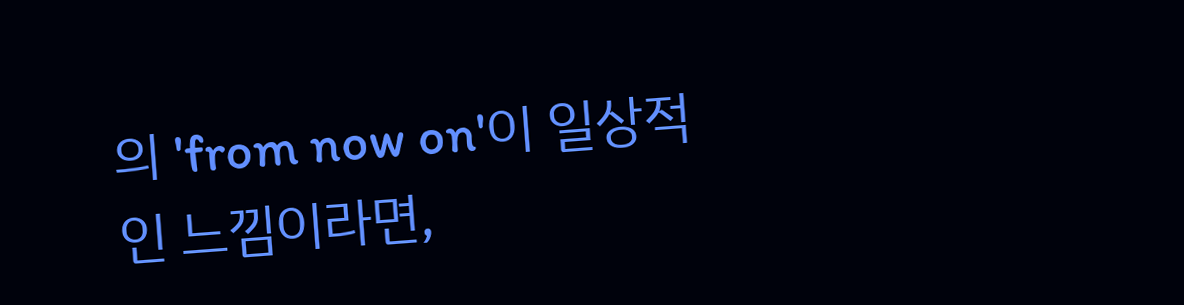의 'from now on'이 일상적인 느낌이라면,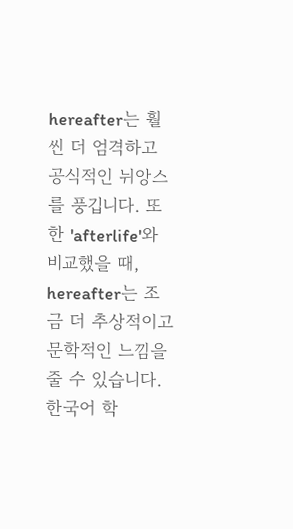hereafter는 훨씬 더 엄격하고 공식적인 뉘앙스를 풍깁니다. 또한 'afterlife'와 비교했을 때, hereafter는 조금 더 추상적이고 문학적인 느낌을 줄 수 있습니다. 한국어 학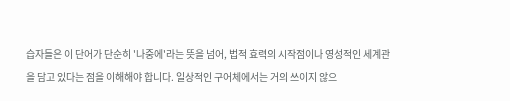습자들은 이 단어가 단순히 '나중에'라는 뜻을 넘어, 법적 효력의 시작점이나 영성적인 세계관을 담고 있다는 점을 이해해야 합니다. 일상적인 구어체에서는 거의 쓰이지 않으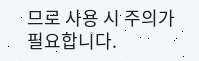므로 사용 시 주의가 필요합니다.